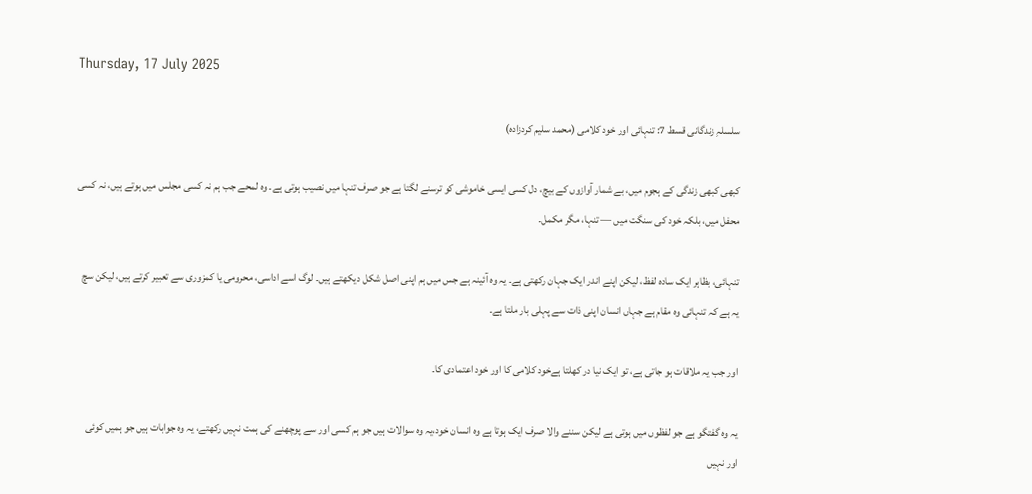Thursday, 17 July 2025

سلسلہِ زندگانی قسط 7: تنہائی اور خود کلامی (محمد سلیم کردزادہ)

کبھی کبھی زندگی کے ہجوم میں، بے شمار آوازوں کے بیچ، دل کسی ایسی خاموشی کو ترسنے لگتا ہے جو صرف تنہا میں نصیب ہوتی ہے۔ وہ لمحے جب ہم نہ کسی مجلس میں ہوتے ہیں، نہ کسی محفل میں، بلکہ خود کی سنگت میں — تنہا، مگر مکمل۔

تنہائی، بظاہر ایک سادہ لفظ، لیکن اپنے اندر ایک جہان رکھتی ہے۔ یہ وہ آئینہ ہے جس میں ہم اپنی اصل شکل دیکھتے ہیں۔ لوگ اسے اداسی، محرومی یا کمزوری سے تعبیر کرتے ہیں، لیکن سچ یہ ہے کہ تنہائی وہ مقام ہے جہاں انسان اپنی ذات سے پہلی بار ملتا ہے۔

اور جب یہ ملاقات ہو جاتی ہے، تو ایک نیا در کھلتا ہےخود کلامی کا اور خود اعتمادی کا۔

یہ وہ گفتگو ہے جو لفظوں میں ہوتی ہے لیکن سننے والا صرف ایک ہوتا ہے وہ انسان خود،یہ وہ سوالات ہیں جو ہم کسی اور سے پوچھنے کی ہمت نہیں رکھتے، یہ وہ جوابات ہیں جو ہمیں کوئی اور نہیں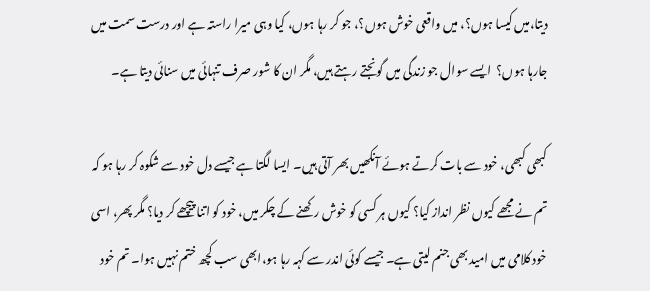دیتا،میں کیسا ہوں؟، میں واقعی خوش ہوں؟، جو کر رہا ہوں، کیا وہی میرا راستہ ہے اور درست سمت میں جارہا ہوں؟  ایسے سوال جو زندگی میں گونجتے رہتے ہیں، مگر ان کا شور صرف تنہائی میں سنائی دیتا ہے۔

کبھی کبھی، خود سے بات کرتے ہوئے آنکھیں بھر آتی ہیں۔ ایسا لگتا ہے جیسے دل خود سے شکوہ کر رہا ہو کہ تم نے مجھے کیوں نظر انداز کیا؟ کیوں ہر کسی کو خوش رکھنے کے چکر میں، خود کو اتنا پیچھے کر دیا؟ مگر پھر، اسی خود کلامی میں امید بھی جنم لیتی ہے۔ جیسے کوئی اندر سے کہہ رہا ہو،ابھی سب کچھ ختم نہیں ہوا۔ تم خود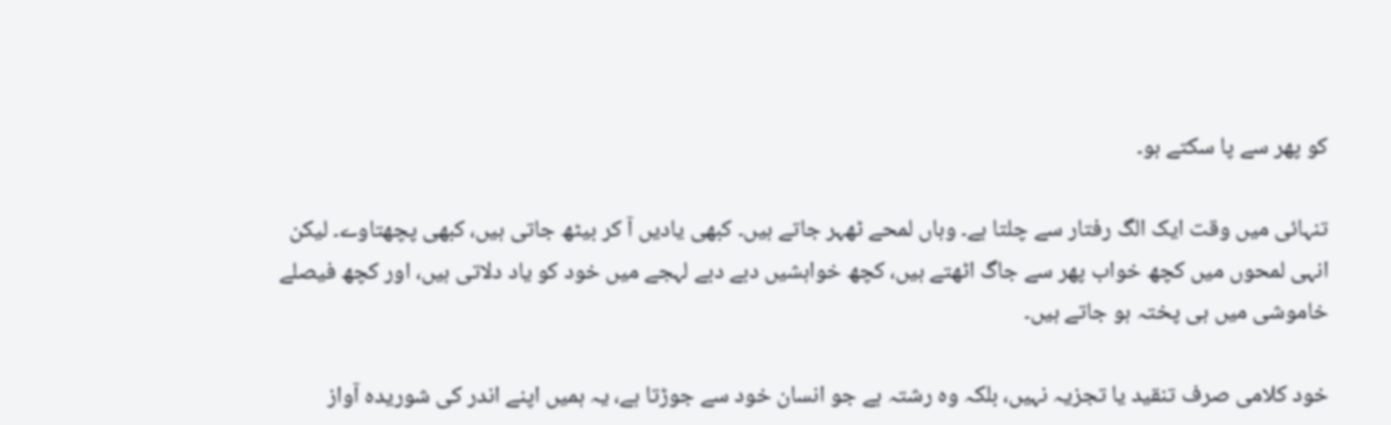کو پھر سے پا سکتے ہو۔

تنہائی میں وقت ایک الگ رفتار سے چلتا ہے۔ وہاں لمحے ٹھہر جاتے ہیں۔ کبھی یادیں آ کر بیٹھ جاتی ہیں، کبھی پچھتاوے۔ لیکن انہی لمحوں میں کچھ خواب پھر سے جاگ اٹھتے ہیں، کچھ خواہشیں دبے دبے لہجے میں خود کو یاد دلاتی ہیں، اور کچھ فیصلے خاموشی میں ہی پختہ ہو جاتے ہیں۔

خود کلامی صرف تنقید یا تجزیہ نہیں، بلکہ وہ رشتہ ہے جو انسان خود سے جوڑتا ہے، یہ ہمیں اپنے اندر کی شوریدہ آواز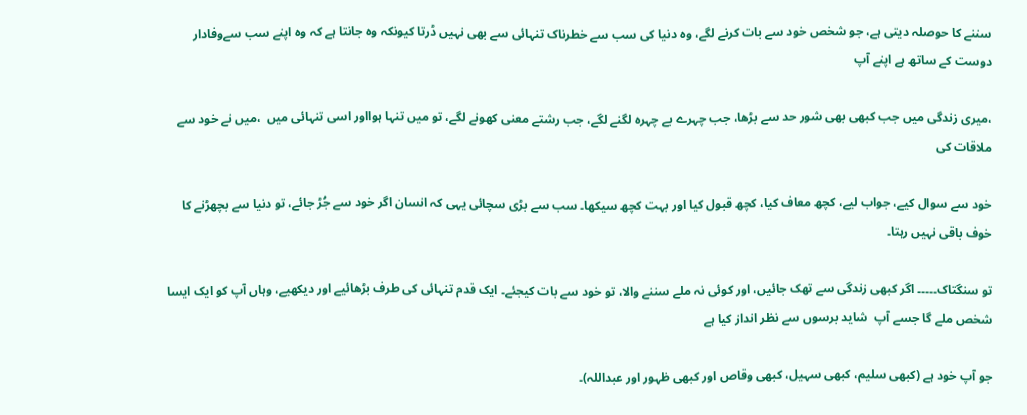سننے کا حوصلہ دیتی ہے، جو شخص خود سے بات کرنے لگے، وہ دنیا کی سب سے خطرناک تنہائی سے بھی نہیں ڈرتا کیونکہ وہ جانتا ہے کہ وہ اپنے سب سےوفادار دوست کے ساتھ ہے اپنے آپ

،میری زندگی میں جب کبھی بھی شور حد سے بڑھا، جب چہرے بے چہرہ لگنے لگے، جب رشتے معنی کھونے لگے، تو میں تنہا ہوااور اسی تنہائی میں  ،میں نے خود سے ملاقات کی

خود سے سوال کیے، جواب لیے، کچھ معاف کیا، کچھ قبول کیا اور بہت کچھ سیکھا۔ سب سے بڑی سچائی یہی کہ انسان اگر خود سے جُڑ جائے، تو دنیا سے بچھڑنے کا خوف باقی نہیں رہتا۔

تو سنگتاک۔۔۔۔۔ اگر کبھی زندگی سے تھک جائیں، اور کوئی نہ ملے سننے والا، تو خود سے بات کیجئے۔ ایک قدم تنہائی کی طرف بڑھائیے اور دیکھیے، وہاں آپ کو ایک ایسا شخص ملے گا جسے آپ  شاید برسوں سے نظر انداز کیا ہے

جو آپ خود ہے (کبھی سلیم، کبھی سہیل، کبھی وقاص اور کبھی ظہور اور عبداللہ)۔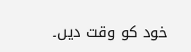خود کو وقت دیں۔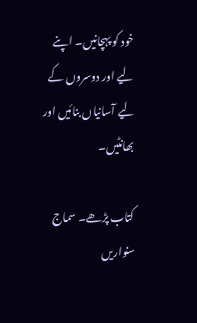خود کو پہچانیں۔ اپنے لیے اور دوسروں کے لیے آسانیاں بنائیں اور بھانٹیں۔

کتاب پڑھے۔ سماج سنواریں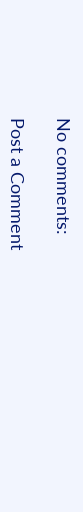No comments:

Post a Comment